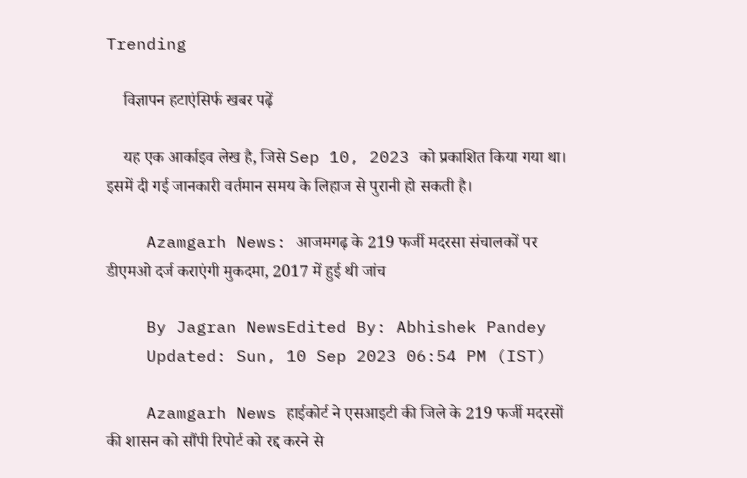Trending

    विज्ञापन हटाएंसिर्फ खबर पढ़ें

    यह एक आर्काइव लेख है, जिसे Sep 10, 2023 को प्रकाशित किया गया था। इसमें दी गई जानकारी वर्तमान समय के लिहाज से पुरानी हो सकती है।

    Azamgarh News: आजमगढ़ के 219 फर्जी मदरसा संचालकों पर डीएमओ दर्ज कराएंगी मुकदमा, 2017 में हुई थी जांच

    By Jagran NewsEdited By: Abhishek Pandey
    Updated: Sun, 10 Sep 2023 06:54 PM (IST)

    Azamgarh News हाईकोर्ट ने एसआइटी की जिले के 219 फर्जी मदरसों की शासन को सौंपी रिपोर्ट को रद्द करने से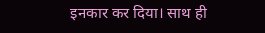इनकार कर दिया। साथ ही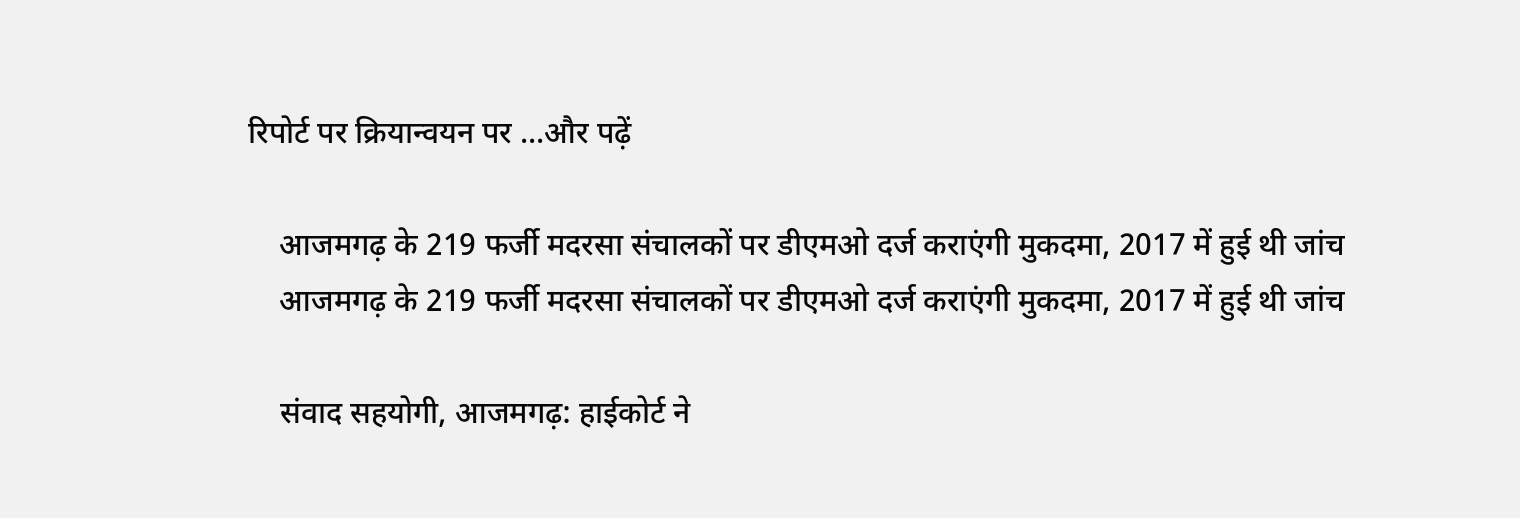रिपोर्ट पर क्रियान्वयन पर ...और पढ़ें

    आजमगढ़ के 219 फर्जी मदरसा संचालकों पर डीएमओ दर्ज कराएंगी मुकदमा, 2017 में हुई थी जांच
    आजमगढ़ के 219 फर्जी मदरसा संचालकों पर डीएमओ दर्ज कराएंगी मुकदमा, 2017 में हुई थी जांच

    संवाद सहयोगी, आजमगढ़: हाईकोर्ट ने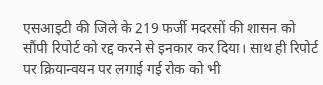एसआइटी की जिले के 219 फर्जी मदरसों की शासन को सौंपी रिपोर्ट को रद्द करने से इनकार कर दिया। साथ ही रिपोर्ट पर क्रियान्वयन पर लगाई गई रोक को भी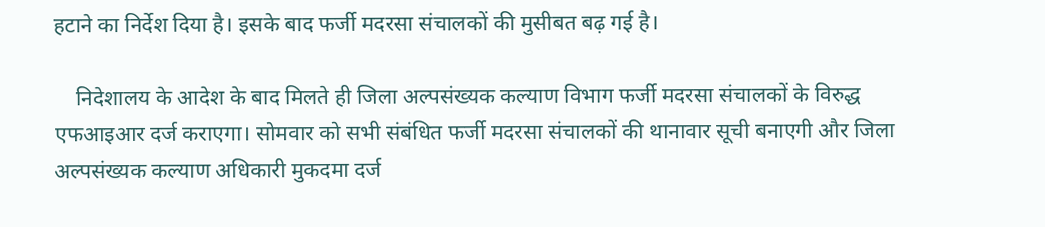हटाने का निर्देश दिया है। इसके बाद फर्जी मदरसा संचालकों की मुसीबत बढ़ गई है।

    निदेशालय के आदेश के बाद मिलते ही जिला अल्पसंख्यक कल्याण विभाग फर्जी मदरसा संचालकों के विरुद्ध एफआइआर दर्ज कराएगा। सोमवार को सभी संबंधित फर्जी मदरसा संचालकों की थानावार सूची बनाएगी और जिला अल्पसंख्यक कल्याण अधिकारी मुकदमा दर्ज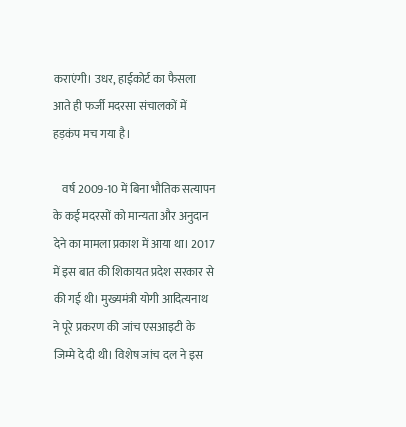कराएंगी। उधर, हाईकोर्ट का फैसला आते ही फर्जी मदरसा संचालकों में हड़कंप मच गया है।

    वर्ष 2009-10 में बिना भौतिक सत्यापन के कई मदरसों को मान्यता और अनुदान देने का मामला प्रकाश में आया था। 2017 में इस बात की शिकायत प्रदेश सरकार से की गई थी। मुख्यमंत्री योगी आदित्यनाथ ने पूरे प्रकरण की जांच एसआइटी के जिम्मे दे दी थी। विशेष जांच दल ने इस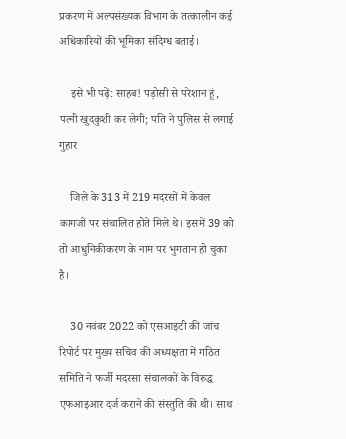प्रकरण में अल्पसंख्यक विभाग के तत्कालीन कई अधिकारियों की भूमिका संदिग्ध बताई।

    इसे भी पढ़ें: साहब! पड़ोसी से परेशान हूं, पत्नी खुदकुशी कर लेगी; पति ने पुलिस से लगाई गुहार

    जिले के 313 में 219 मदरसों में केवल कागजों पर संचालित होते मिले थे। इसमें 39 को तो आधुनिकीकरण के नाम पर भुगतान हो चुका है।

    30 नवंबर 2022 को एसआइटी की जांच रिपोर्ट पर मुख्य सचिव की अध्यक्षता में गठित समिति ने फर्जी मदरसा संचालकों के विरुद्ध एफआइआर दर्ज कराने की संस्तुति की थी। साथ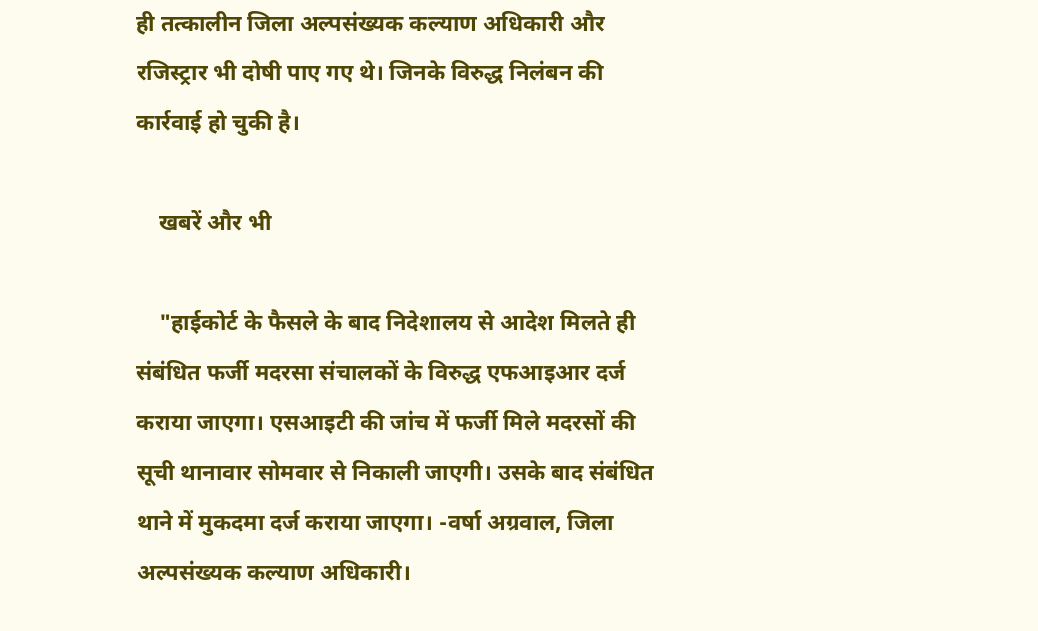ही तत्कालीन जिला अल्पसंख्यक कल्याण अधिकारी और रजिस्ट्रार भी दोषी पाए गए थे। जिनके विरुद्ध निलंबन की कार्रवाई हो चुकी है।

    खबरें और भी

    "हाईकोर्ट के फैसले के बाद निदेशालय से आदेश मिलते ही संबंधित फर्जी मदरसा संचालकों के विरुद्ध एफआइआर दर्ज कराया जाएगा। एसआइटी की जांच में फर्जी मिले मदरसों की सूची थानावार सोमवार से निकाली जाएगी। उसके बाद संबंधित थाने में मुकदमा दर्ज कराया जाएगा। -वर्षा अग्रवाल, जिला अल्पसंख्यक कल्याण अधिकारी।